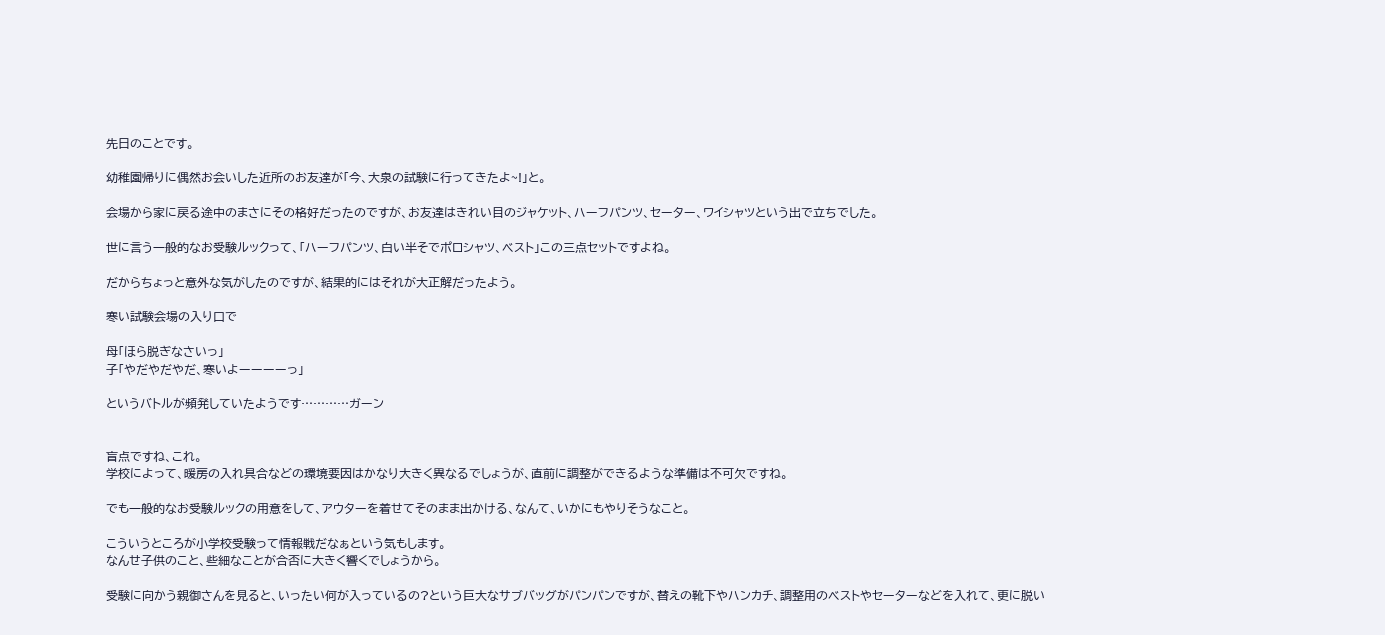先日のことです。

幼稚園帰りに偶然お会いした近所のお友達が「今、大泉の試験に行ってきたよ~!」と。

会場から家に戻る途中のまさにその格好だったのですが、お友達はきれい目のジャケット、ハーフパンツ、セーター、ワイシャツという出で立ちでした。

世に言う一般的なお受験ルックって、「ハーフパンツ、白い半そでポロシャツ、ベスト」この三点セットですよね。

だからちょっと意外な気がしたのですが、結果的にはそれが大正解だったよう。

寒い試験会場の入り口で

母「ほら脱ぎなさいっ」
子「やだやだやだ、寒いよーーーーっ」

というバトルが頻発していたようです…………ガーン


盲点ですね、これ。
学校によって、暖房の入れ具合などの環境要因はかなり大きく異なるでしょうが、直前に調整ができるような準備は不可欠ですね。

でも一般的なお受験ルックの用意をして、アウターを着せてそのまま出かける、なんて、いかにもやりそうなこと。

こういうところが小学校受験って情報戦だなぁという気もします。
なんせ子供のこと、些細なことが合否に大きく響くでしょうから。

受験に向かう親御さんを見ると、いったい何が入っているの?という巨大なサブバッグがパンパンですが、替えの靴下やハンカチ、調整用のベストやセーターなどを入れて、更に脱い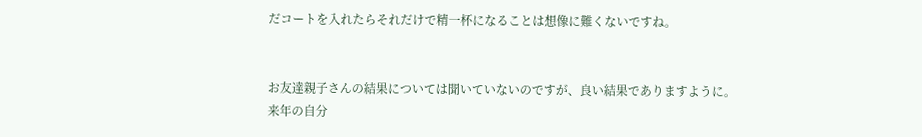だコートを入れたらそれだけで精一杯になることは想像に難くないですね。


お友達親子さんの結果については聞いていないのですが、良い結果でありますように。
来年の自分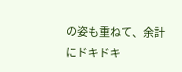の姿も重ねて、余計にドキドキ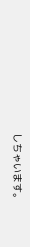しちゃいます。